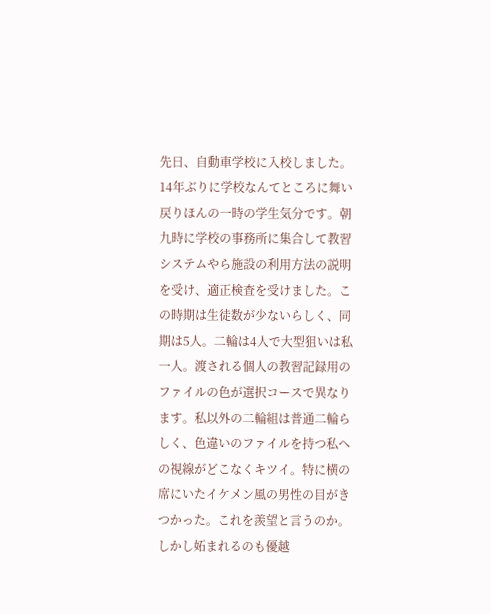先日、自動車学校に入校しました。14年ぶりに学校なんてところに舞い戻りほんの一時の学生気分です。朝九時に学校の事務所に集合して教習システムやら施設の利用方法の説明を受け、適正検査を受けました。この時期は生徒数が少ないらしく、同期は5人。二輪は4人で大型狙いは私一人。渡される個人の教習記録用のファイルの色が選択コースで異なります。私以外の二輪組は普通二輪らしく、色違いのファイルを持つ私への視線がどこなくキツイ。特に横の席にいたイケメン風の男性の目がきつかった。これを羨望と言うのか。
しかし妬まれるのも優越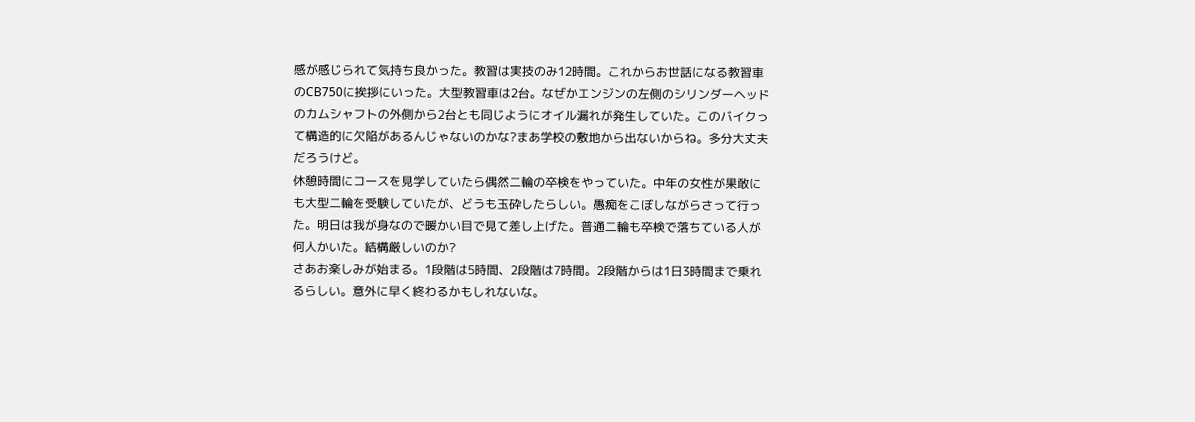感が感じられて気持ち良かった。教習は実技のみ12時間。これからお世話になる教習車のCB750に挨拶にいった。大型教習車は2台。なぜかエンジンの左側のシリンダーヘッドのカムシャフトの外側から2台とも同じようにオイル漏れが発生していた。このバイクって構造的に欠陥があるんじゃないのかな?まあ学校の敷地から出ないからね。多分大丈夫だろうけど。
休憩時間にコースを見学していたら偶然二輪の卒検をやっていた。中年の女性が果敢にも大型二輪を受験していたが、どうも玉砕したらしい。愚痴をこぼしながらさって行った。明日は我が身なので暖かい目で見て差し上げた。普通二輪も卒検で落ちている人が何人かいた。結構厳しいのか?
さあお楽しみが始まる。1段階は5時間、2段階は7時間。2段階からは1日3時間まで乗れるらしい。意外に早く終わるかもしれないな。